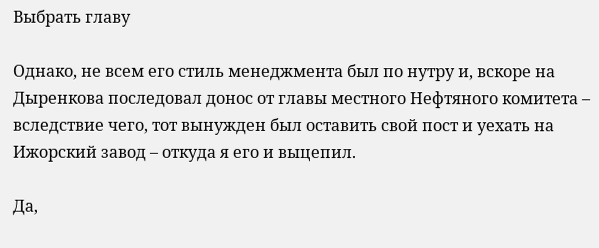Выбрать главу

Однако, не всем его стиль менеджмента был по нутру и, вскоре на Дыренкова последовал донос от главы местного Нефтяного комитета – вследствие чего, тот вынужден был оставить свой пост и уехать на Ижорский завод – откуда я его и выцепил.

Да,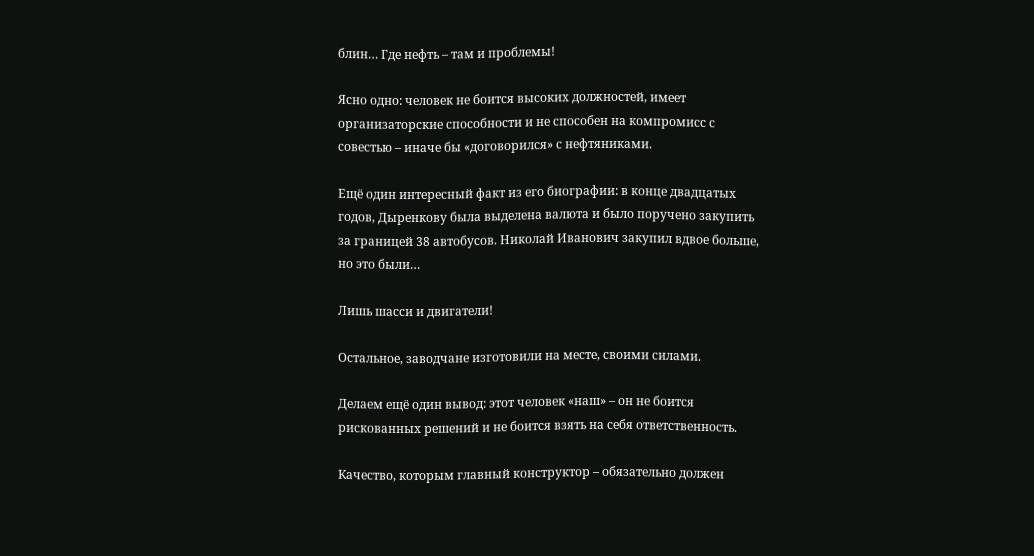блин… Где нефть – там и проблемы!

Ясно одно: человек не боится высоких должностей, имеет организаторские способности и не способен на компромисс с совестью – иначе бы «договорился» с нефтяниками.

Ещё один интересный факт из его биографии: в конце двадцатых годов, Дыренкову была выделена валюта и было поручено закупить за границей 38 автобусов. Николай Иванович закупил вдвое больше, но это были…

Лишь шасси и двигатели!

Остальное, заводчане изготовили на месте, своими силами.

Делаем ещё один вывод: этот человек «наш» – он не боится рискованных решений и не боится взять на себя ответственность.

Качество, которым главный конструктор – обязательно должен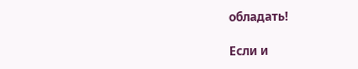обладать!

Если и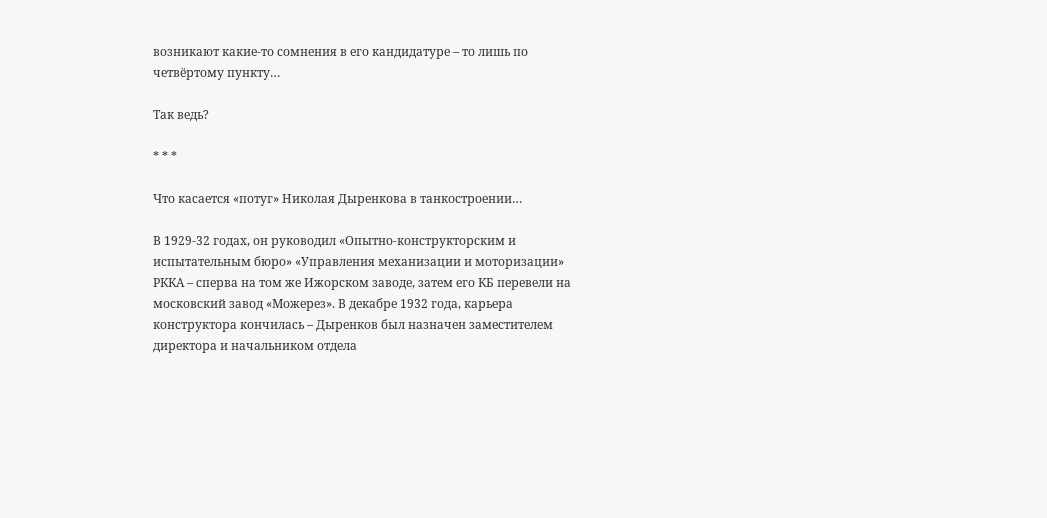возникают какие-то сомнения в его кандидатуре – то лишь по четвёртому пункту…

Так ведь?

* * *

Что касается «потуг» Николая Дыренкова в танкостроении…

В 1929-32 годах, он руководил «Опытно-конструкторским и испытательным бюро» «Управления механизации и моторизации» РККА – сперва на том же Ижорском заводе, затем его КБ перевели на московский завод «Можерез». В декабре 1932 года, карьера конструктора кончилась – Дыренков был назначен заместителем директора и начальником отдела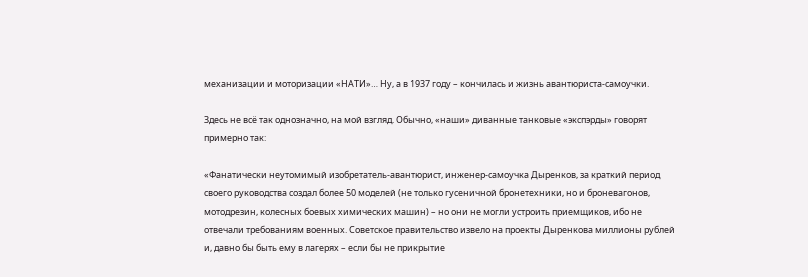механизации и моторизации «НАТИ»… Ну, а в 1937 году – кончилась и жизнь авантюриста-самоучки.

Здесь не всё так однозначно, на мой взгляд. Обычно, «наши» диванные танковые «экспэрды» говорят примерно так:

«Фанатически неутомимый изобретатель-авантюрист, инженер-самоучка Дыренков, за краткий период своего руководства создал более 50 моделей (не только гусеничной бронетехники, но и броневагонов, мотодрезин, колесных боевых химических машин) – но они не могли устроить приемщиков, ибо не отвечали требованиям военных. Советское правительство извело на проекты Дыренкова миллионы рублей и, давно бы быть ему в лагерях – если бы не прикрытие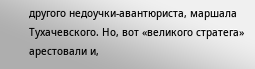другого недоучки-авантюриста, маршала Тухачевского. Но, вот «великого стратега» арестовали и,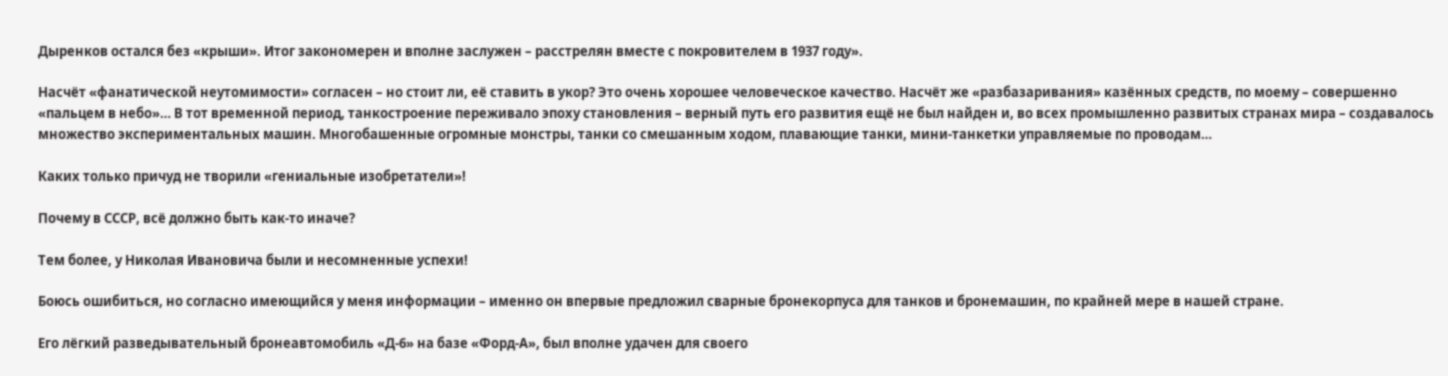Дыренков остался без «крыши». Итог закономерен и вполне заслужен – расстрелян вместе с покровителем в 1937 году».

Насчёт «фанатической неутомимости» согласен – но стоит ли, её ставить в укор? Это очень хорошее человеческое качество. Насчёт же «разбазаривания» казённых средств, по моему – совершенно «пальцем в небо»… В тот временной период, танкостроение переживало эпоху становления – верный путь его развития ещё не был найден и, во всех промышленно развитых странах мира – создавалось множество экспериментальных машин. Многобашенные огромные монстры, танки со смешанным ходом, плавающие танки, мини-танкетки управляемые по проводам…

Каких только причуд не творили «гениальные изобретатели»!

Почему в СССР, всё должно быть как-то иначе?

Тем более, у Николая Ивановича были и несомненные успехи!

Боюсь ошибиться, но согласно имеющийся у меня информации – именно он впервые предложил сварные бронекорпуса для танков и бронемашин, по крайней мере в нашей стране.

Его лёгкий разведывательный бронеавтомобиль «Д-6» на базе «Форд-А», был вполне удачен для своего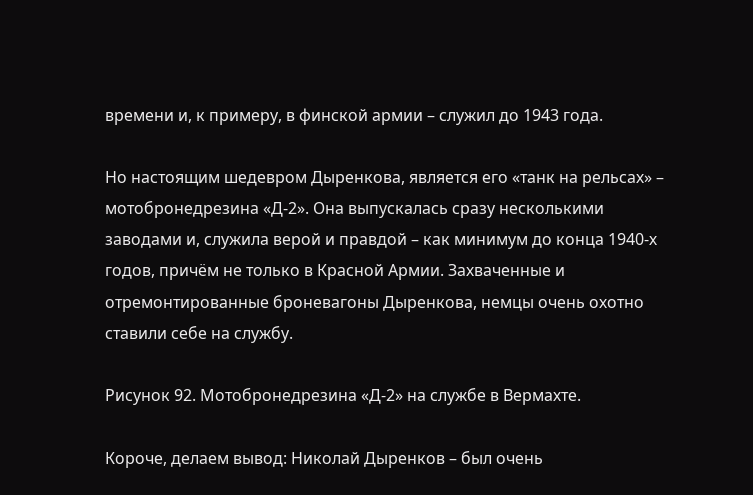времени и, к примеру, в финской армии – служил до 1943 года.

Но настоящим шедевром Дыренкова, является его «танк на рельсах» – мотобронедрезина «Д-2». Она выпускалась сразу несколькими заводами и, служила верой и правдой – как минимум до конца 1940-х годов, причём не только в Красной Армии. Захваченные и отремонтированные броневагоны Дыренкова, немцы очень охотно ставили себе на службу.

Рисунок 92. Мотобронедрезина «Д-2» на службе в Вермахте.

Короче, делаем вывод: Николай Дыренков – был очень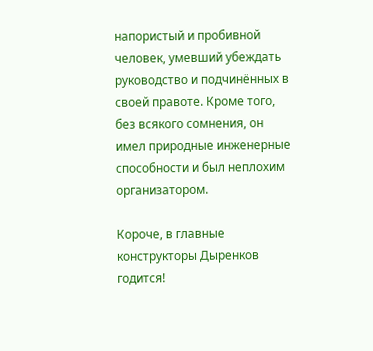напористый и пробивной человек, умевший убеждать руководство и подчинённых в своей правоте. Кроме того, без всякого сомнения, он имел природные инженерные способности и был неплохим организатором.

Короче, в главные конструкторы Дыренков годится!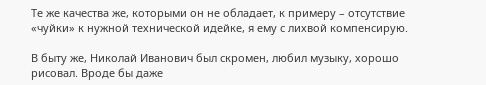Те же качества же, которыми он не обладает, к примеру – отсутствие «чуйки» к нужной технической идейке, я ему с лихвой компенсирую.

В быту же, Николай Иванович был скромен, любил музыку, хорошо рисовал. Вроде бы даже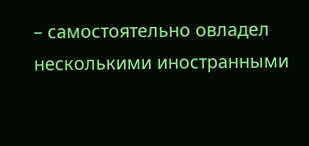– самостоятельно овладел несколькими иностранными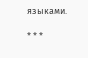языками.

* * *